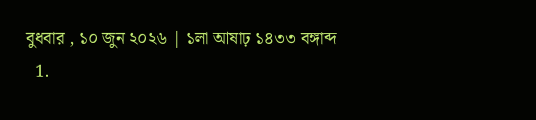বুধবার , ১০ জুন ২০২৬ | ১লা আষাঢ় ১৪৩৩ বঙ্গাব্দ
  1.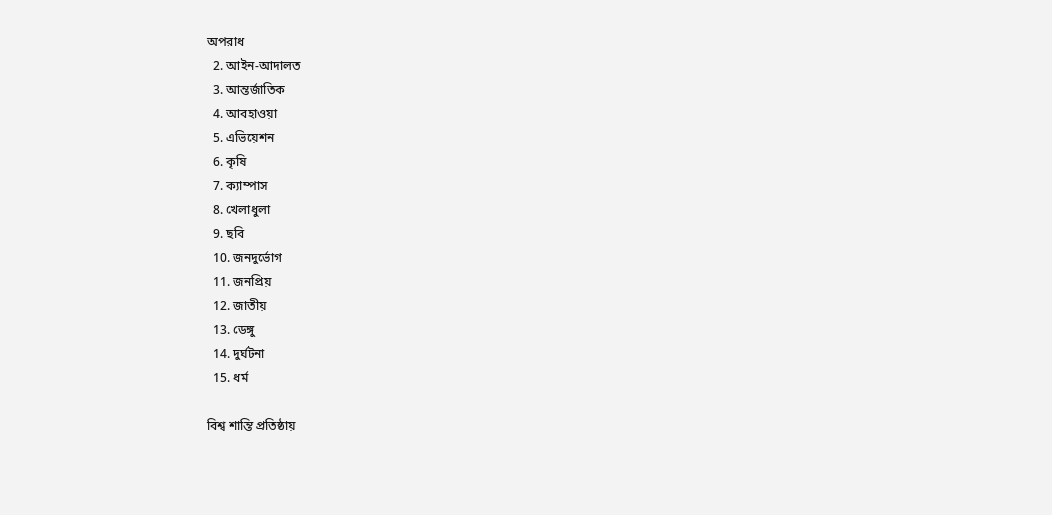অপরাধ
  2. আইন-আদালত
  3. আন্তর্জাতিক
  4. আবহাওয়া
  5. এভিয়েশন
  6. কৃষি
  7. ক্যাম্পাস
  8. খেলাধুলা
  9. ছবি
  10. জনদুর্ভোগ
  11. জনপ্রিয়
  12. জাতীয়
  13. ডেঙ্গু
  14. দুর্ঘটনা
  15. ধর্ম

বিশ্ব শান্তি প্রতিষ্ঠায়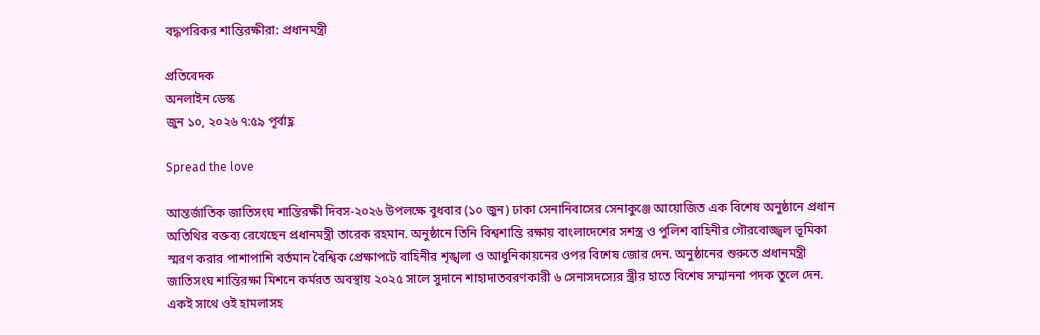বদ্ধপরিকর শান্তিরক্ষীরা: প্রধানমন্ত্রী

প্রতিবেদক
অনলাইন ডেস্ক
জুন ১০, ২০২৬ ৭:৫৯ পূর্বাহ্ণ

Spread the love

আন্তর্জাতিক জাতিসংঘ শান্তিরক্ষী দিবস-২০২৬ উপলক্ষে বুধবার (১০ জুন) ঢাকা সেনানিবাসের সেনাকুঞ্জে আয়োজিত এক বিশেষ অনুষ্ঠানে প্রধান অতিথির বক্তব্য রেখেছেন প্রধানমন্ত্রী তারেক রহমান. অনুষ্ঠানে তিনি বিশ্বশান্তি রক্ষায় বাংলাদেশের সশস্ত্র ও পুলিশ বাহিনীর গৌরবোজ্জ্বল ভূমিকা স্মরণ করার পাশাপাশি বর্তমান বৈশ্বিক প্রেক্ষাপটে বাহিনীর শৃঙ্খলা ও আধুনিকায়নের ওপর বিশেষ জোর দেন. অনুষ্ঠানের শুরুতে প্রধানমন্ত্রী জাতিসংঘ শান্তিরক্ষা মিশনে কর্মরত অবস্থায় ২০২৫ সালে সুদানে শাহাদাতবরণকারী ৬ সেনাসদস্যের স্ত্রীর হাতে বিশেষ সম্মাননা পদক তুলে দেন. একই সাথে ওই হামলাসহ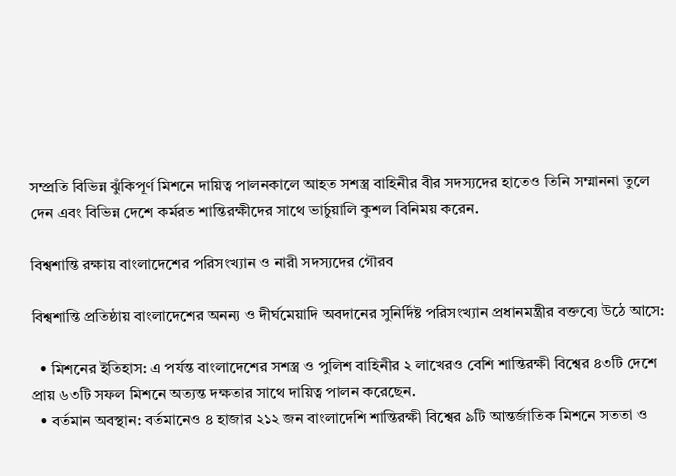সম্প্রতি বিভিন্ন ঝুঁকিপূর্ণ মিশনে দায়িত্ব পালনকালে আহত সশস্ত্র বাহিনীর বীর সদস্যদের হাতেও তিনি সম্মাননা তুলে দেন এবং বিভিন্ন দেশে কর্মরত শান্তিরক্ষীদের সাথে ভার্চুয়ালি কুশল বিনিময় করেন.

বিশ্বশান্তি রক্ষায় বাংলাদেশের পরিসংখ্যান ও নারী সদস্যদের গৌরব

বিশ্বশান্তি প্রতিষ্ঠায় বাংলাদেশের অনন্য ও দীর্ঘমেয়াদি অবদানের সুনির্দিষ্ট পরিসংখ্যান প্রধানমন্ত্রীর বক্তব্যে উঠে আসে:

  • মিশনের ইতিহাস: এ পর্যন্ত বাংলাদেশের সশস্ত্র ও পুলিশ বাহিনীর ২ লাখেরও বেশি শান্তিরক্ষী বিশ্বের ৪৩টি দেশে প্রায় ৬৩টি সফল মিশনে অত্যন্ত দক্ষতার সাথে দায়িত্ব পালন করেছেন.
  • বর্তমান অবস্থান: বর্তমানেও ৪ হাজার ২১২ জন বাংলাদেশি শান্তিরক্ষী বিশ্বের ৯টি আন্তর্জাতিক মিশনে সততা ও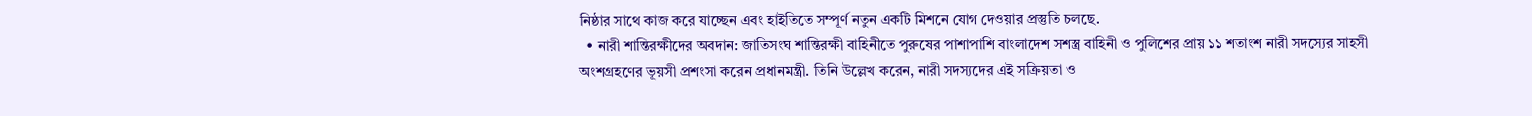নিষ্ঠার সাথে কাজ করে যাচ্ছেন এবং হাইতিতে সম্পূর্ণ নতুন একটি মিশনে যোগ দেওয়ার প্রস্তুতি চলছে.
  • নারী শান্তিরক্ষীদের অবদান: জাতিসংঘ শান্তিরক্ষী বাহিনীতে পুরুষের পাশাপাশি বাংলাদেশ সশস্ত্র বাহিনী ও পুলিশের প্রায় ১১ শতাংশ নারী সদস্যের সাহসী অংশগ্রহণের ভূয়সী প্রশংসা করেন প্রধানমন্ত্রী. তিনি উল্লেখ করেন, নারী সদস্যদের এই সক্রিয়তা ও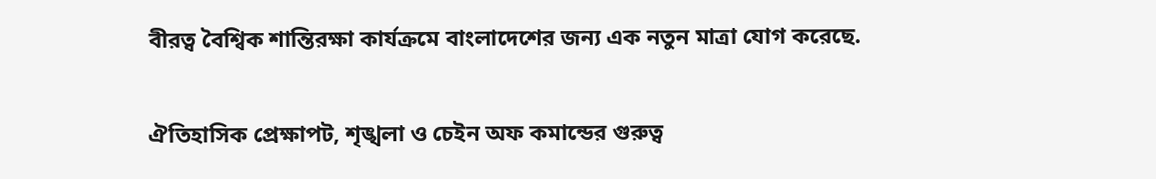বীরত্ব বৈশ্বিক শান্তিরক্ষা কার্যক্রমে বাংলাদেশের জন্য এক নতুন মাত্রা যোগ করেছে.

ঐতিহাসিক প্রেক্ষাপট, শৃঙ্খলা ও চেইন অফ কমান্ডের গুরুত্ব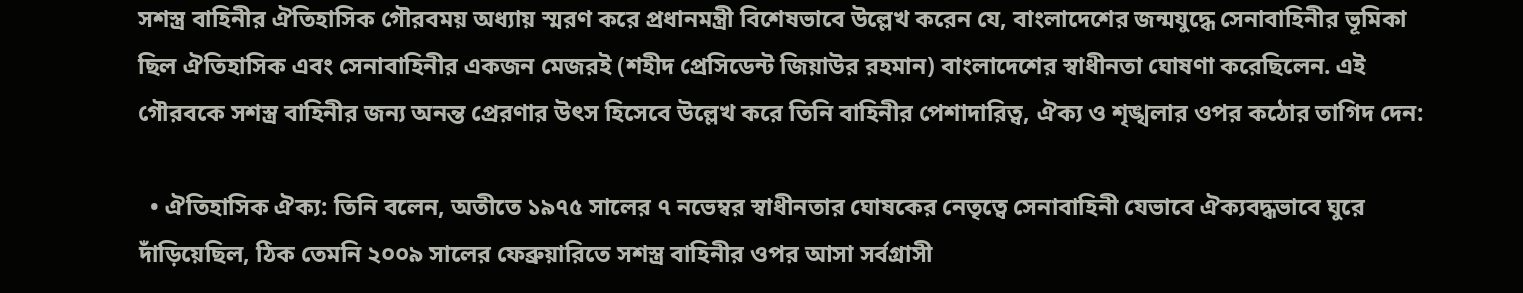সশস্ত্র বাহিনীর ঐতিহাসিক গৌরবময় অধ্যায় স্মরণ করে প্রধানমন্ত্রী বিশেষভাবে উল্লেখ করেন যে, বাংলাদেশের জন্মযুদ্ধে সেনাবাহিনীর ভূমিকা ছিল ঐতিহাসিক এবং সেনাবাহিনীর একজন মেজরই (শহীদ প্রেসিডেন্ট জিয়াউর রহমান) বাংলাদেশের স্বাধীনতা ঘোষণা করেছিলেন. এই গৌরবকে সশস্ত্র বাহিনীর জন্য অনন্ত প্রেরণার উৎস হিসেবে উল্লেখ করে তিনি বাহিনীর পেশাদারিত্ব, ঐক্য ও শৃঙ্খলার ওপর কঠোর তাগিদ দেন:

  • ঐতিহাসিক ঐক্য: তিনি বলেন, অতীতে ১৯৭৫ সালের ৭ নভেম্বর স্বাধীনতার ঘোষকের নেতৃত্বে সেনাবাহিনী যেভাবে ঐক্যবদ্ধভাবে ঘুরে দাঁড়িয়েছিল, ঠিক তেমনি ২০০৯ সালের ফেব্রুয়ারিতে সশস্ত্র বাহিনীর ওপর আসা সর্বগ্রাসী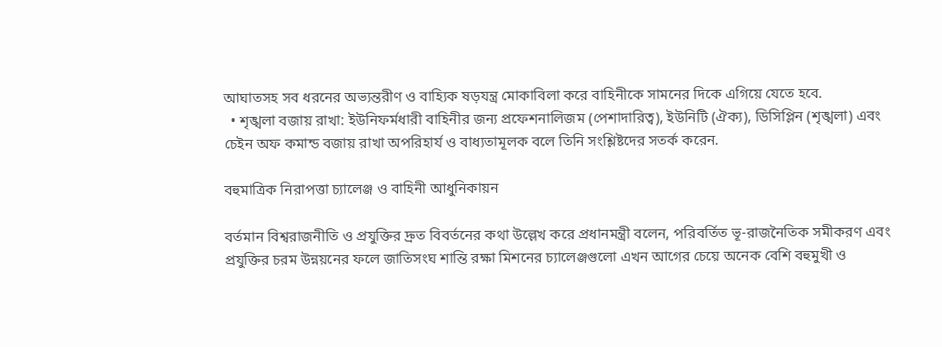আঘাতসহ সব ধরনের অভ্যন্তরীণ ও বাহ্যিক ষড়যন্ত্র মোকাবিলা করে বাহিনীকে সামনের দিকে এগিয়ে যেতে হবে.
  • শৃঙ্খলা বজায় রাখা: ইউনিফর্মধারী বাহিনীর জন্য প্রফেশনালিজম (পেশাদারিত্ব), ইউনিটি (ঐক্য), ডিসিপ্লিন (শৃঙ্খলা) এবং চেইন অফ কমান্ড বজায় রাখা অপরিহার্য ও বাধ্যতামূলক বলে তিনি সংশ্লিষ্টদের সতর্ক করেন.

বহুমাত্রিক নিরাপত্তা চ্যালেঞ্জ ও বাহিনী আধুনিকায়ন

বর্তমান বিশ্বরাজনীতি ও প্রযুক্তির দ্রুত বিবর্তনের কথা উল্লেখ করে প্রধানমন্ত্রী বলেন, পরিবর্তিত ভূ-রাজনৈতিক সমীকরণ এবং প্রযুক্তির চরম উন্নয়নের ফলে জাতিসংঘ শান্তি রক্ষা মিশনের চ্যালেঞ্জগুলো এখন আগের চেয়ে অনেক বেশি বহুমুখী ও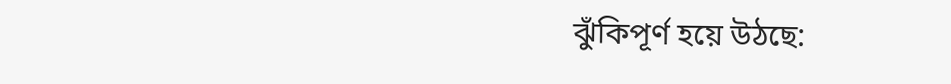ঝুঁকিপূর্ণ হয়ে উঠছে: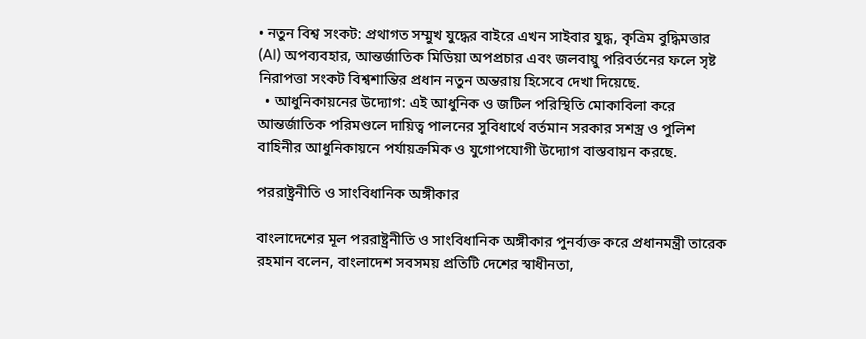• নতুন বিশ্ব সংকট: প্রথাগত সম্মুখ যুদ্ধের বাইরে এখন সাইবার যুদ্ধ, কৃত্রিম বুদ্ধিমত্তার (AI) অপব্যবহার, আন্তর্জাতিক মিডিয়া অপপ্রচার এবং জলবায়ু পরিবর্তনের ফলে সৃষ্ট নিরাপত্তা সংকট বিশ্বশান্তির প্রধান নতুন অন্তরায় হিসেবে দেখা দিয়েছে.
  • আধুনিকায়নের উদ্যোগ: এই আধুনিক ও জটিল পরিস্থিতি মোকাবিলা করে আন্তর্জাতিক পরিমণ্ডলে দায়িত্ব পালনের সুবিধার্থে বর্তমান সরকার সশস্ত্র ও পুলিশ বাহিনীর আধুনিকায়নে পর্যায়ক্রমিক ও যুগোপযোগী উদ্যোগ বাস্তবায়ন করছে.

পররাষ্ট্রনীতি ও সাংবিধানিক অঙ্গীকার

বাংলাদেশের মূল পররাষ্ট্রনীতি ও সাংবিধানিক অঙ্গীকার পুনর্ব্যক্ত করে প্রধানমন্ত্রী তারেক রহমান বলেন, বাংলাদেশ সবসময় প্রতিটি দেশের স্বাধীনতা,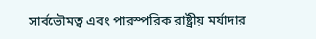সার্বভৌমত্ব এবং পারস্পরিক রাষ্ট্রীয় মর্যাদার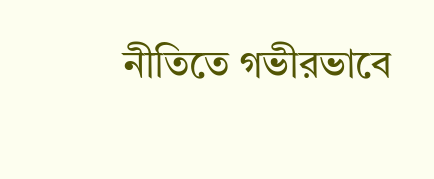নীতিতে গভীরভাবে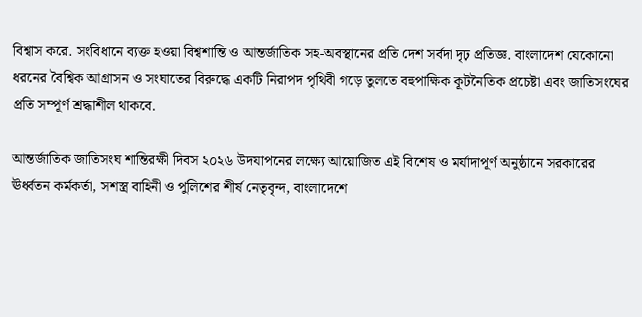বিশ্বাস করে. সংবিধানে ব্যক্ত হওয়া বিশ্বশান্তি ও আন্তর্জাতিক সহ-অবস্থানের প্রতি দেশ সর্বদা দৃঢ় প্রতিজ্ঞ. বাংলাদেশ যেকোনো ধরনের বৈশ্বিক আগ্রাসন ও সংঘাতের বিরুদ্ধে একটি নিরাপদ পৃথিবী গড়ে তুলতে বহুপাক্ষিক কূটনৈতিক প্রচেষ্টা এবং জাতিসংঘের প্রতি সম্পূর্ণ শ্রদ্ধাশীল থাকবে.

আন্তর্জাতিক জাতিসংঘ শান্তিরক্ষী দিবস ২০২৬ উদযাপনের লক্ষ্যে আয়োজিত এই বিশেষ ও মর্যাদাপূর্ণ অনুষ্ঠানে সরকারের ঊর্ধ্বতন কর্মকর্তা, সশস্ত্র বাহিনী ও পুলিশের শীর্ষ নেতৃবৃন্দ, বাংলাদেশে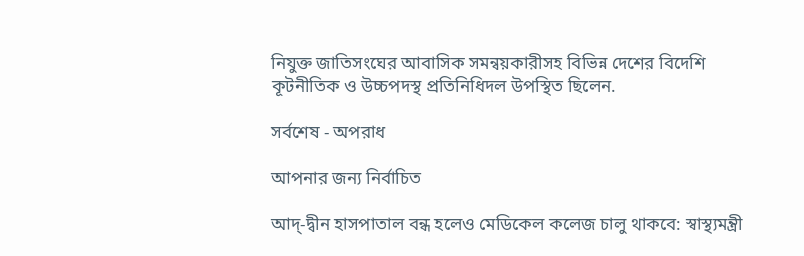নিযুক্ত জাতিসংঘের আবাসিক সমন্বয়কারীসহ বিভিন্ন দেশের বিদেশি কূটনীতিক ও উচ্চপদস্থ প্রতিনিধিদল উপস্থিত ছিলেন.

সর্বশেষ - অপরাধ

আপনার জন্য নির্বাচিত

আদ্-দ্বীন হাসপাতাল বন্ধ হলেও মেডিকেল কলেজ চালু থাকবে: স্বাস্থ্যমন্ত্রী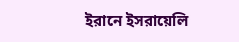ইরানে ইসরায়েলি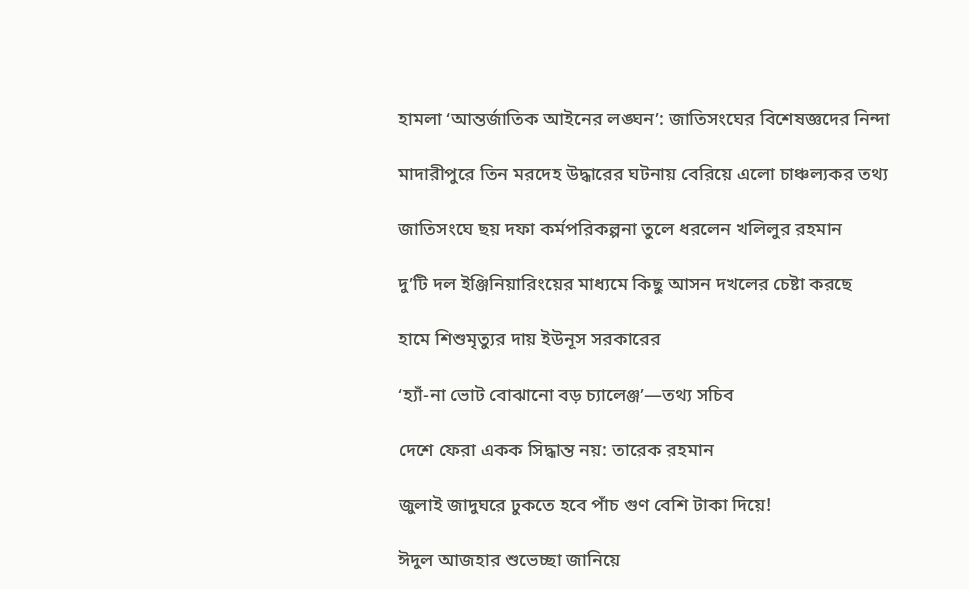হামলা ‘আন্তর্জাতিক আইনের লঙ্ঘন’: জাতিসংঘের বিশেষজ্ঞদের নিন্দা

মাদারীপুরে তিন মরদেহ উদ্ধারের ঘটনায় বেরিয়ে এলো চাঞ্চল্যকর তথ্য

জাতিসংঘে ছয় দফা কর্মপরিকল্পনা তুলে ধরলেন খলিলুর রহমান

দু’টি দল ইঞ্জিনিয়ারিংয়ের মাধ্যমে কিছু আসন দখলের চেষ্টা করছে

হামে শিশুমৃত্যুর দায় ইউনূস সরকারের

‘হ্যাঁ-না ভোট বোঝানো বড় চ্যালেঞ্জ’—তথ্য সচিব

দেশে ফেরা একক সিদ্ধান্ত নয়: তারেক রহমান

জুলাই জাদুঘরে ঢুকতে হবে পাঁচ গুণ বেশি টাকা দিয়ে!

ঈদুল আজহার শুভেচ্ছা জানিয়ে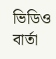ভিডিও বার্তা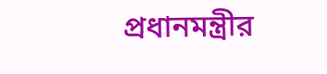প্রধানমন্ত্রীর